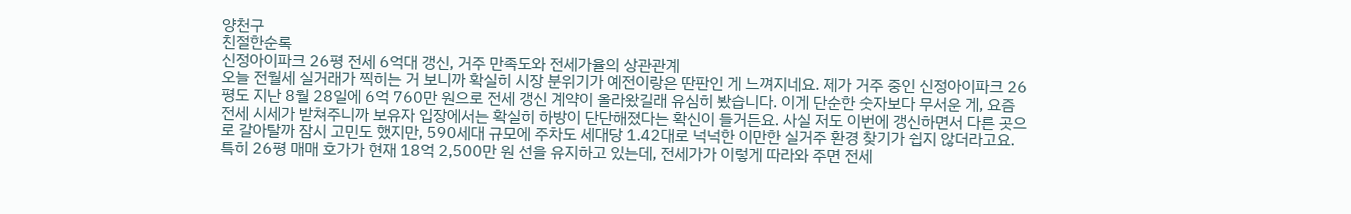양천구
친절한순록
신정아이파크 26평 전세 6억대 갱신, 거주 만족도와 전세가율의 상관관계
오늘 전월세 실거래가 찍히는 거 보니까 확실히 시장 분위기가 예전이랑은 딴판인 게 느껴지네요. 제가 거주 중인 신정아이파크 26평도 지난 8월 28일에 6억 760만 원으로 전세 갱신 계약이 올라왔길래 유심히 봤습니다. 이게 단순한 숫자보다 무서운 게, 요즘 전세 시세가 받쳐주니까 보유자 입장에서는 확실히 하방이 단단해졌다는 확신이 들거든요. 사실 저도 이번에 갱신하면서 다른 곳으로 갈아탈까 잠시 고민도 했지만, 590세대 규모에 주차도 세대당 1.42대로 넉넉한 이만한 실거주 환경 찾기가 쉽지 않더라고요. 특히 26평 매매 호가가 현재 18억 2,500만 원 선을 유지하고 있는데, 전세가가 이렇게 따라와 주면 전세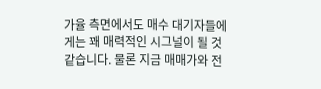가율 측면에서도 매수 대기자들에게는 꽤 매력적인 시그널이 될 것 같습니다. 물론 지금 매매가와 전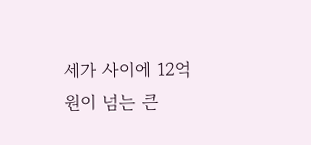세가 사이에 12억 원이 넘는 큰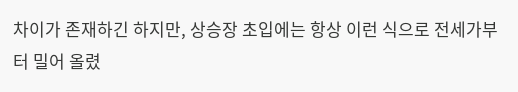차이가 존재하긴 하지만, 상승장 초입에는 항상 이런 식으로 전세가부터 밀어 올렸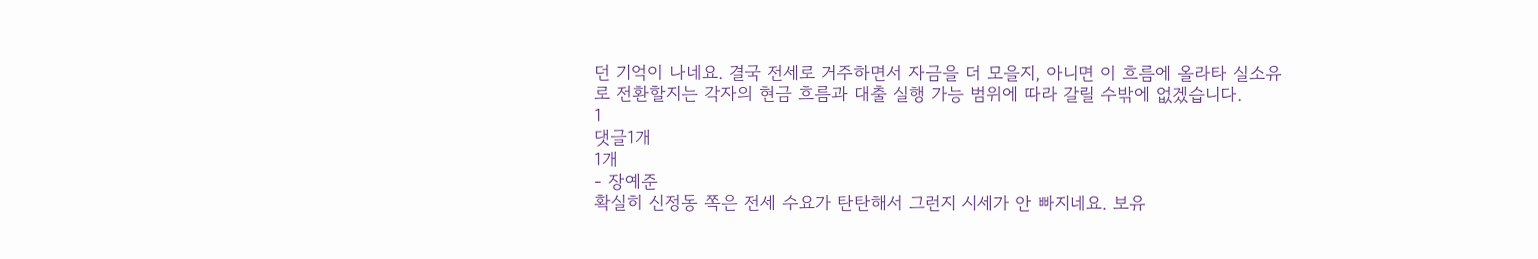던 기억이 나네요. 결국 전세로 거주하면서 자금을 더 모을지, 아니면 이 흐름에 올라타 실소유로 전환할지는 각자의 현금 흐름과 대출 실행 가능 범위에 따라 갈릴 수밖에 없겠습니다.
1
댓글1개
1개
- 장예준
확실히 신정동 쪽은 전세 수요가 탄탄해서 그런지 시세가 안 빠지네요. 보유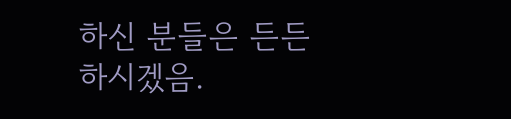하신 분들은 든든하시겠음.